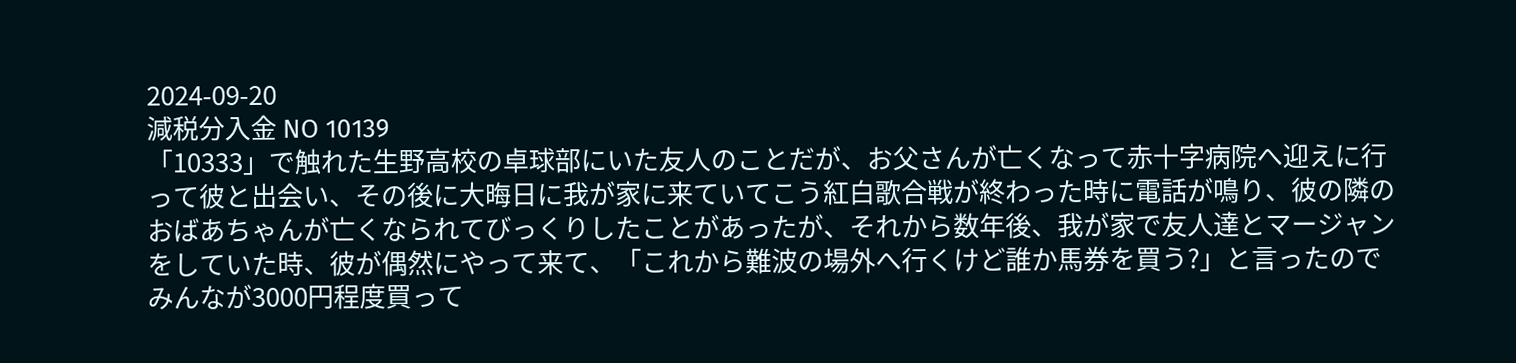2024-09-20
減税分入金 NО 10139
「10333」で触れた生野高校の卓球部にいた友人のことだが、お父さんが亡くなって赤十字病院へ迎えに行って彼と出会い、その後に大晦日に我が家に来ていてこう紅白歌合戦が終わった時に電話が鳴り、彼の隣のおばあちゃんが亡くなられてびっくりしたことがあったが、それから数年後、我が家で友人達とマージャンをしていた時、彼が偶然にやって来て、「これから難波の場外へ行くけど誰か馬券を買う?」と言ったのでみんなが3000円程度買って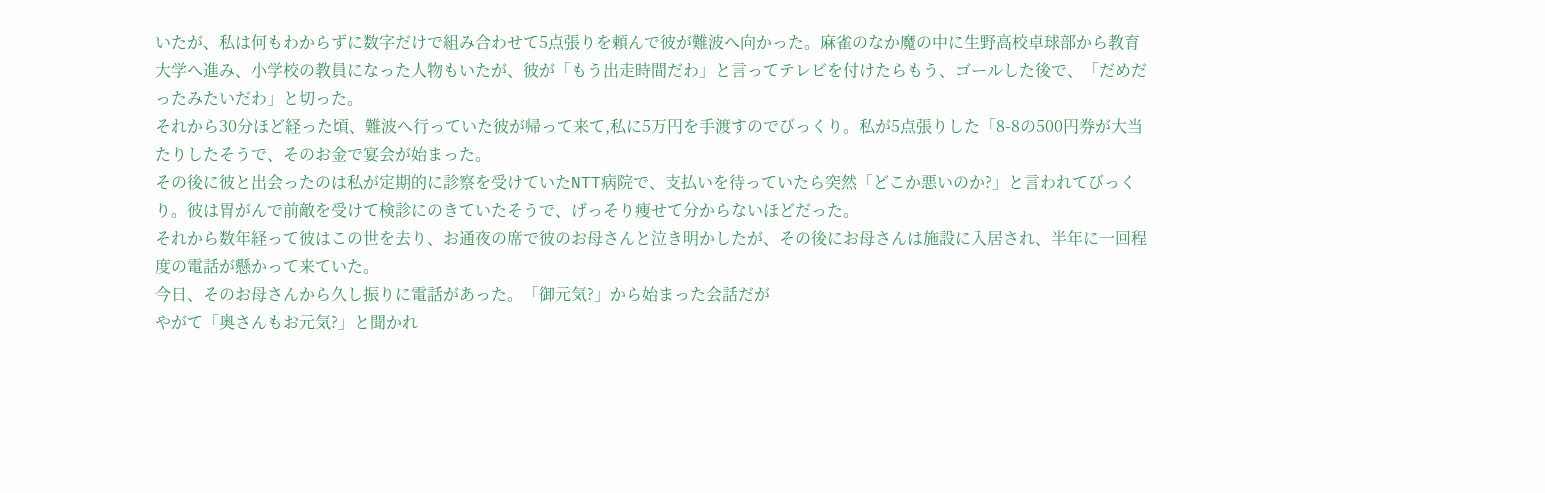いたが、私は何もわからずに数字だけで組み合わせて5点張りを頼んで彼が難波へ向かった。麻雀のなか魔の中に生野高校卓球部から教育大学へ進み、小学校の教員になった人物もいたが、彼が「もう出走時間だわ」と言ってテレビを付けたらもう、ゴールした後で、「だめだったみたいだわ」と切った。
それから30分ほど経った頃、難波へ行っていた彼が帰って来て,私に5万円を手渡すのでびっくり。私が5点張りした「8-8の500円券が大当たりしたそうで、そのお金で宴会が始まった。
その後に彼と出会ったのは私が定期的に診察を受けていたNTT病院で、支払いを待っていたら突然「どこか悪いのか?」と言われてびっくり。彼は胃がんで前敵を受けて検診にのきていたそうで、げっそり痩せて分からないほどだった。
それから数年経って彼はこの世を去り、お通夜の席で彼のお母さんと泣き明かしたが、その後にお母さんは施設に入居され、半年に一回程度の電話が懸かって来ていた。
今日、そのお母さんから久し振りに電話があった。「御元気?」から始まった会話だが
やがて「奥さんもお元気?」と聞かれ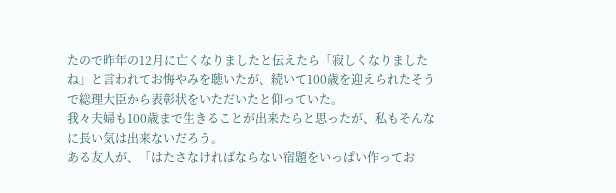たので昨年の12月に亡くなりましたと伝えたら「寂しくなりましたね」と言われてお悔やみを聴いたが、続いて100歳を迎えられたそうで総理大臣から表彰状をいただいたと仰っていた。
我々夫婦も100歳まで生きることが出来たらと思ったが、私もそんなに長い気は出来ないだろう。
ある友人が、「はたさなければならない宿題をいっぱい作ってお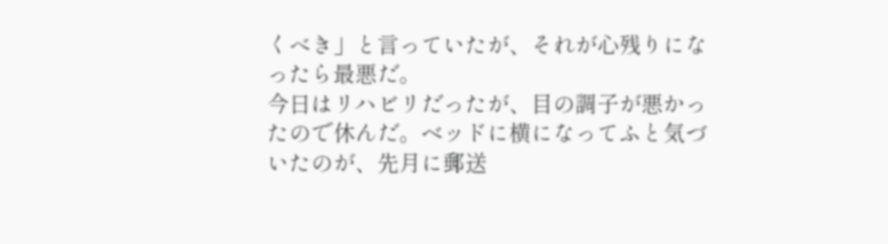くべき」と言っていたが、それが心残りになったら最悪だ。
今日はリハビリだったが、目の調子が悪かったので休んだ。ベッドに横になってふと気づいたのが、先月に郵送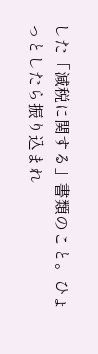した「減税に関する」書類のこと。ひょっとしたら振り込まれ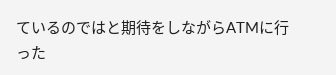ているのではと期待をしながらATMに行った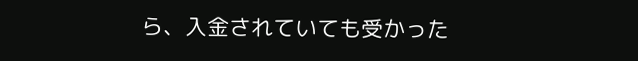ら、入金されていても受かった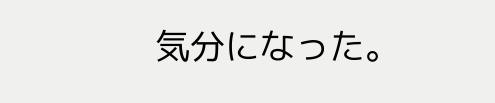気分になった。